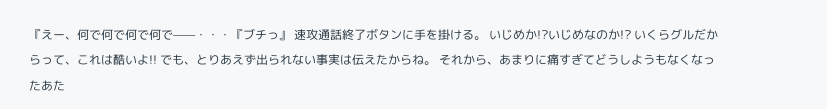『えー、何で何で何で何で——・・・『ブチっ』 速攻通話終了ボタンに手を掛ける。 いじめか!?いじめなのか!? いくらグルだからって、これは酷いよ!! でも、とりあえず出られない事実は伝えたからね。 それから、あまりに痛すぎてどうしようもなくなったあた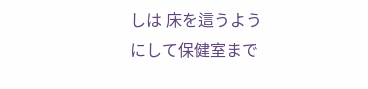しは 床を這うようにして保健室まで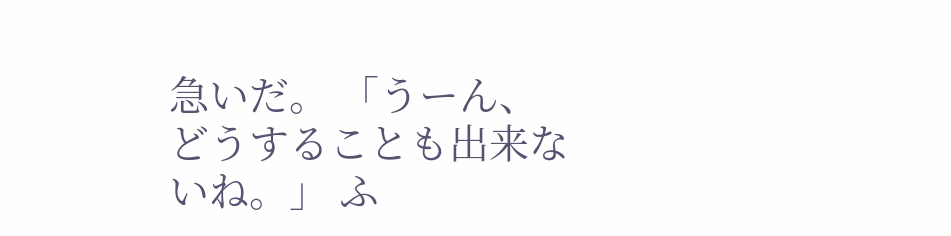急いだ。 「うーん、どうすることも出来ないね。」 ふ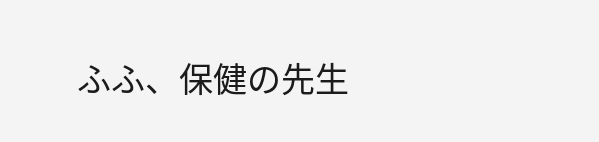ふふ、保健の先生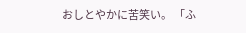おしとやかに苦笑い。 「ふ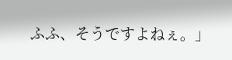ふふ、そうですよねぇ。」